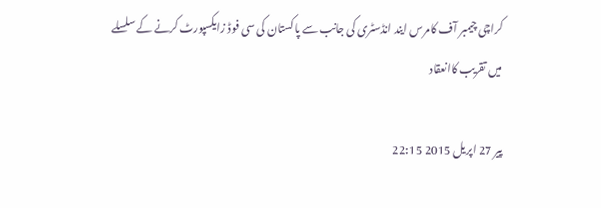کراچی چیمبر آف کامرس ایند انڈسٹری کی جانب سے پاکستان کی سی فوڈ زایکسپورٹ کرنے کے سلسلے میں تقریب کاانعقاد

پیر 27 اپریل 2015 22:15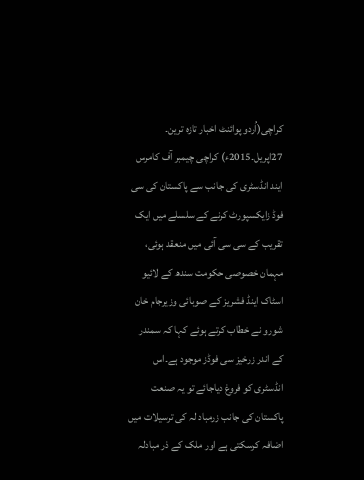کراچی(اُردو پوائنٹ اخبار تازہ ترین۔ 27اپریل۔2015ء) کراچی چیمبر آف کامرس ایند انڈسٹری کی جانب سے پاکستان کی سی فوڈ زایکسپورٹ کرنے کے سلسلے میں ایک تقریب کے سی سی آئی میں منعقد ہوئی، مہمان خصوصی حکومت سندھ کے لائیو اسٹاک اینڈ فشریز کے صوبائی وزیرجام خان شورو نے خطاب کرتے ہوئے کہا کہ سمندر کے اندر زرخیز سی فوڈز موجود ہے۔اس انڈسٹری کو فروغ دیاجائے تو یہ صنعت پاکستان کی جانب زرمباد لہ کی ترسیلات میں اضافہ کرسکتی ہے اور ملک کے ذر مبادلہ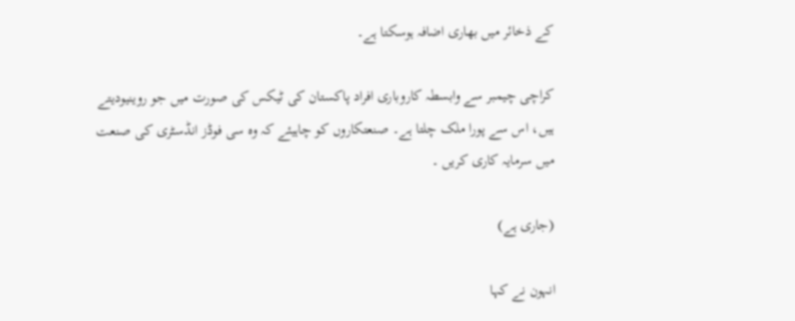کے ذخائر میں بھاری اضافہ ہوسکتا ہے۔

کراچی چیمبر سے وابسطہ کاروباری افراد پاکستان کی ٹیکس کی صورت میں جو روینیودیتے ہیں، اس سے پورا ملک چلتا ہے۔ صنعتکاروں کو چاہیئے کہ وہ سی فوڈز انڈسٹری کی صنعت میں سرمایہ کاری کریں ۔

(جاری ہے)

انہون نے کہا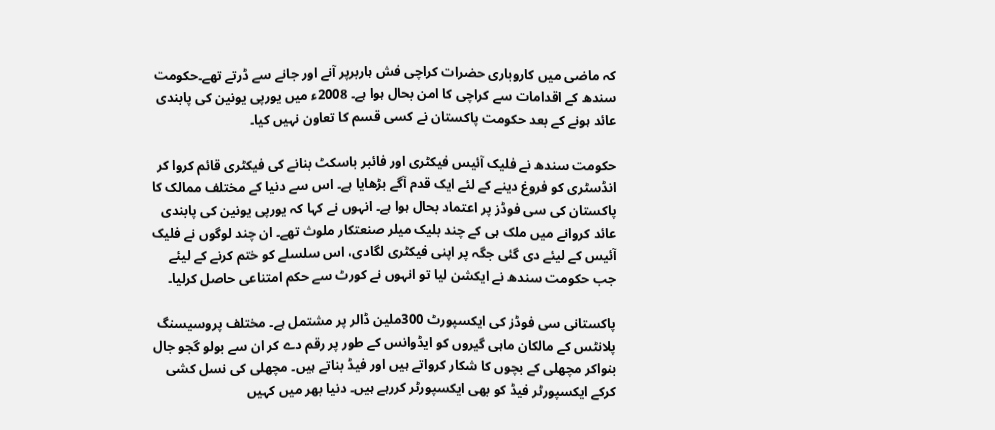کہ ماضی میں کاروباری حضرات کراچی فش ہاربرپر آنے اور جانے سے ڈرتے تھے۔حکومت سندھ کے اقدامات سے کراچی کا امن بحال ہوا ہے۔ 2008ء میں یورپی یونین کی پابندی عائد ہونے کے بعد حکومت پاکستان نے کسی قسم کا تعاون نہیں کیا۔

حکومت سندھ نے فلیک آئیس فیکٹری اور فائبر باسکٹ بنانے کی فیکٹری قائم کروا کر انڈسٹری کو فروغ دینے کے لئے ایک قدم آگے بڑھایا ہے۔ اس سے دنیا کے مختلف ممالک کا پاکستان کی سی فوڈز پر اعتماد بحال ہوا ہے۔ انہوں نے کہا کہ یورپی یونین کی پابندی عائد کروانے میں ملک ہی کے چند بلیک میلر صنعتکار ملوث تھے۔ ان چند لوگوں نے فلیک آئیس کے لیئے دی گئی جگہ پر اپنی فیکٹری لگادی، اس سلسلے کو ختم کرنے کے لیئے جب حکومت سندھ نے ایکشن لیا تو انہوں نے کورٹ سے حکم امتناعی حاصل کرلیا۔

پاکستانی سی فوڈز کی ایکسپورٹ 300ملین ڈالر پر مشتمل ہے۔ مختلف پروسیسنگ پلانٹس کے مالکان ماہی گیروں کو ایڈوانس کے طور پر رقم دے کر ان سے بولو گجو جال بنواکر مچھلی کے بچوں کا شکار کرواتے ہیں اور فیڈ بناتے ہیں۔ مچھلی کی نسل کشی کرکے ایکسپورٹر فیڈ کو بھی ایکسپورٹر کررہے ہیں۔ دنیا بھر میں کہیں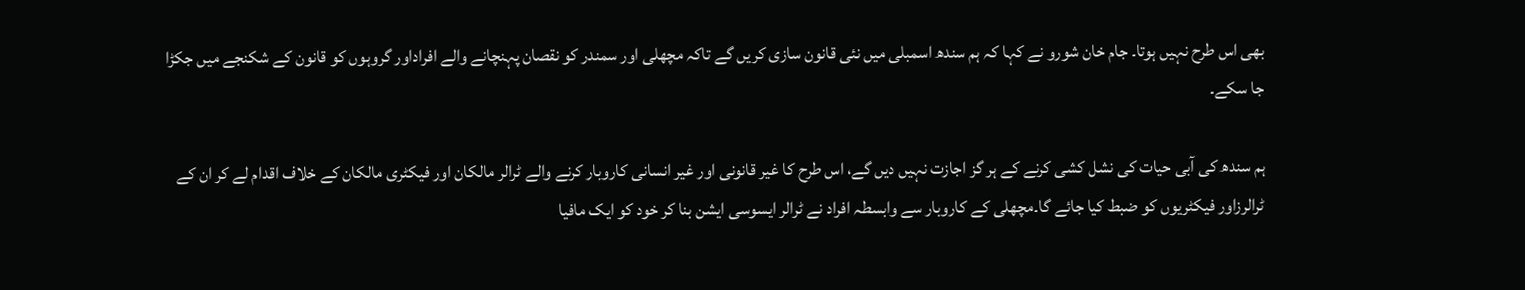بھی اس طرح نہیں ہوتا۔ جام خان شورو نے کہا کہ ہم سندھ اسمبلی میں نئی قانون سازی کریں گے تاکہ مچھلی اور سمندر کو نقصان پہنچانے والے افراداور گروہوں کو قانون کے شکنجے میں جکڑا جا سکے۔

ہم سندھ کی آبی حیات کی نشل کشی کرنے کے ہر گز اجازت نہیں دیں گے، اس طرح کا غیر قانونی اور غیر انسانی کاروبار کرنے والے ٹرالر مالکان اور فیکٹری مالکان کے خلاف اقدام لے کر ان کے ٹرالرزاور فیکٹریوں کو ضبط کیا جائے گا۔مچھلی کے کاروبار سے وابسطہ افراد نے ٹرالر ایسوسی ایشن بنا کر خود کو ایک مافیا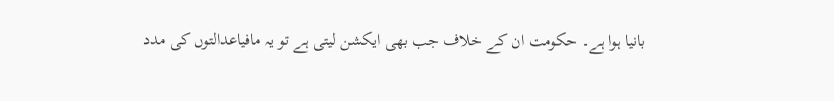بانیا ہوا ہے۔ حکومت ان کے خلاف جب بھی ایکشن لیتی ہے تو یہ مافیاعدالتوں کی مدد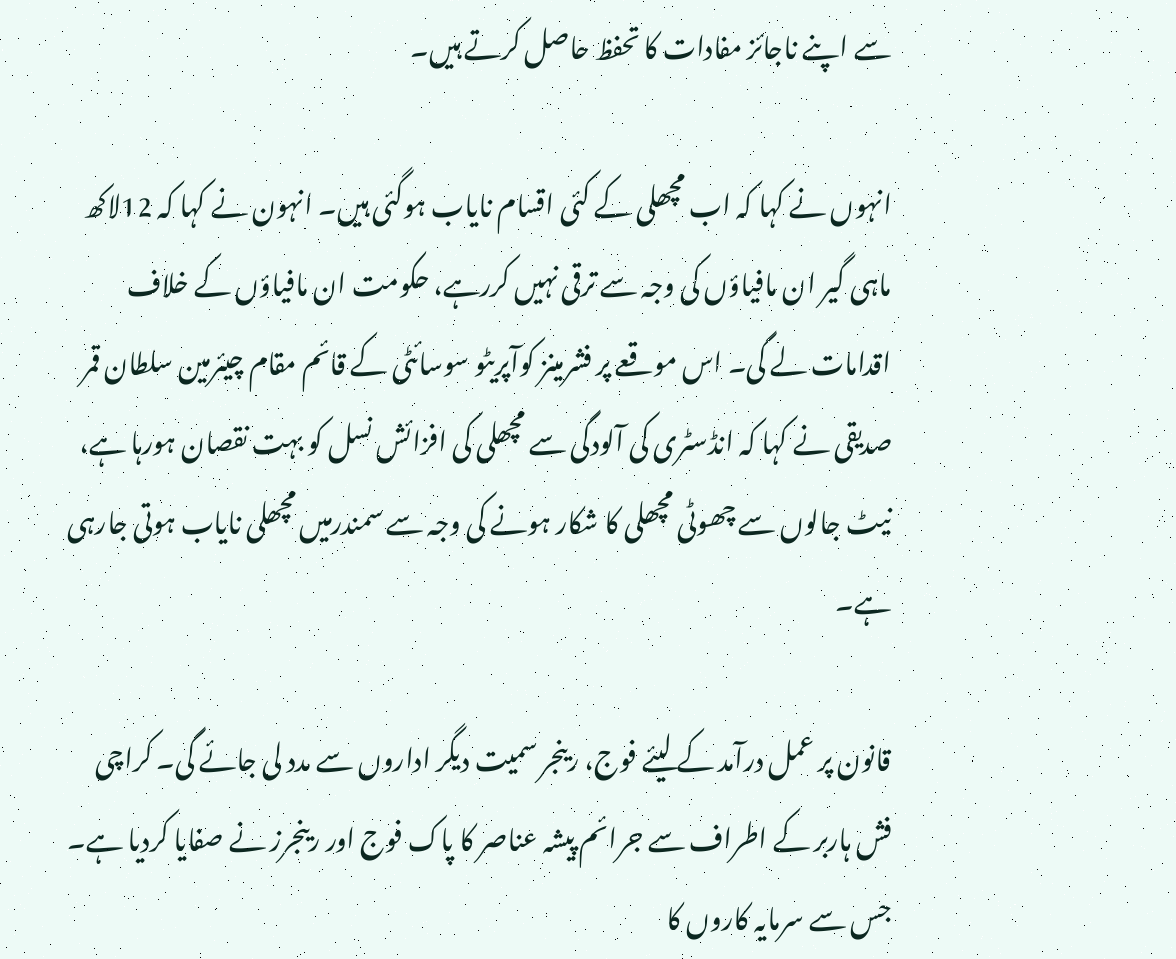سے اپنے ناجائز مفادات کا تحفظ حاصل کرتے ہیں۔

انہوں نے کہا کہ اب مچھلی کے کئی اقسام نایاب ہوگئی ہیں۔ انہون نے کہا کہ 12لاکھ ماہی گیر ان مافیاؤں کی وجہ سے ترقی نہیں کررہے، حکومت ان مافیاؤں کے خلاف اقدامات لے گی۔ اس موقعے پر فشرمینز کوآپریٹو سوسائٹی کے قائم مقام چیئرمین سلطان قمر صدیقی نے کہا کہ انڈسٹری کی آلودگی سے مچھلی کی افزائش نسل کو بہت نقصان ہورہا ہے، نیٹ جالوں سے چھوٹی مچھلی کا شکار ہونے کی وجہ سے سمندرمیں مچھلی نایاب ہوتی جارہی ہے۔

قانون پر عمل درآمد کے لیئے فوج، رینجر سمیت دیگر اداروں سے مدد لی جائے گی۔ کراچی فش ہاربر کے اطراف سے جرائم پیشہ عناصر کا پاک فوج اور رینجرز نے صفایا کردیا ہے۔ جس سے سرمایہ کاروں کا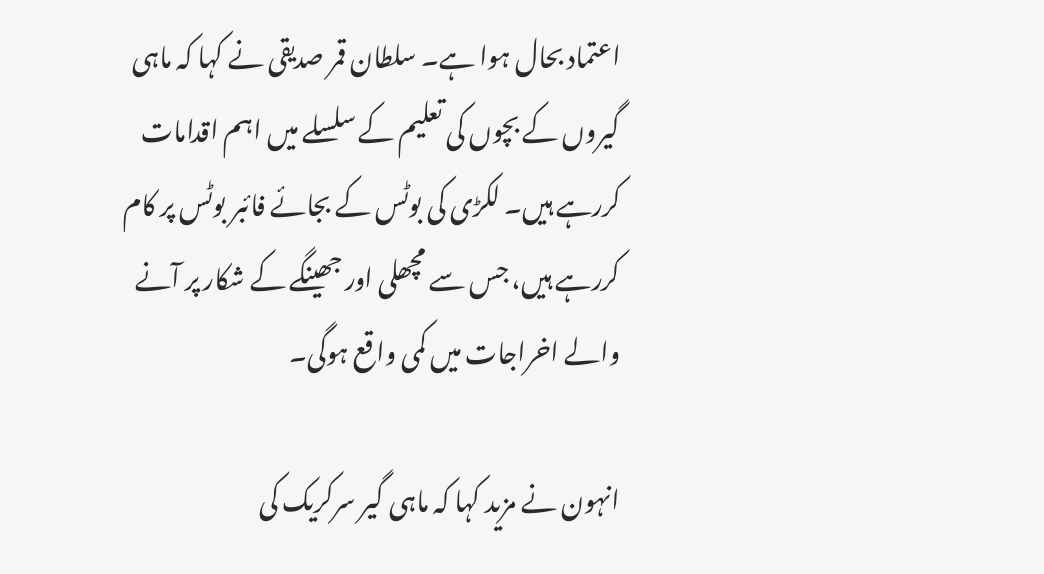اعتماد بحال ہوا ہے۔ سلطان قمر صدیقی نے کہا کہ ماہی گیروں کے بچوں کی تعلیم کے سلسلے میں اہم اقدامات کررہے ہیں۔ لکڑی کی بوٹس کے بجائے فائبر بوٹس پر کام کررہے ہیں، جس سے مچھلی اور جھینگے کے شکار پر آنے والے اخراجات میں کمی واقع ہوگی۔

انہون نے مزید کہا کہ ماہی گیر سرکریک کی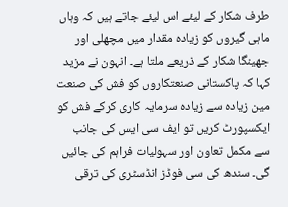طرف شکار کے لیئے اس لیئے جاتے ہیں کہ وہاں ماہی گیروں کو زیادہ مقدار میں مچھلی اور جھینگا شکار کے ذریعے ملتا ہے۔ انہون نے مزید کہا کہ پاکستانی صنعتکاروں کو فش کی صنعت مین زیادہ سے زیادہ سرمایہ کاری کرکے فش کو ایکسپورٹ کریں تو ایف سی ایس کی جانب سے مکمل تعاون اور سہولیات فراہم کی جائیں گی۔ سندھ کی سی فوڈز انڈسٹری کی ترقی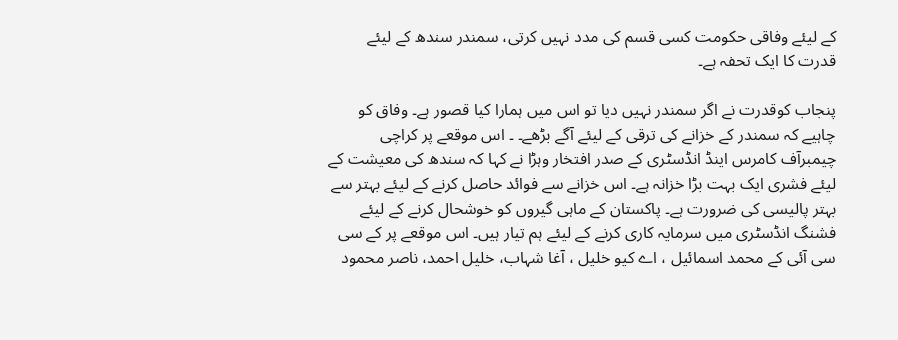کے لیئے وفاقی حکومت کسی قسم کی مدد نہیں کرتی، سمندر سندھ کے لیئے قدرت کا ایک تحفہ ہے۔

پنجاب کوقدرت نے اگر سمندر نہیں دیا تو اس میں ہمارا کیا قصور ہے۔ وفاق کو چاہیے کہ سمندر کے خزانے کی ترقی کے لیئے آگے بڑھے۔ ۔ اس موقعے پر کراچی چیمبرآف کامرس اینڈ انڈسٹری کے صدر افتخار وہڑا نے کہا کہ سندھ کی معیشت کے لیئے فشری ایک بہت بڑا خزانہ ہے۔ اس خزانے سے فوائد حاصل کرنے کے لیئے بہتر سے بہتر پالیسی کی ضرورت ہے۔ پاکستان کے ماہی گیروں کو خوشحال کرنے کے لیئے فشنگ انڈسٹری میں سرمایہ کاری کرنے کے لیئے ہم تیار ہیں۔ اس موقعے پر کے سی سی آئی کے محمد اسمائیل ، اے کیو خلیل ، آغا شہاب، خلیل احمد، ناصر محمود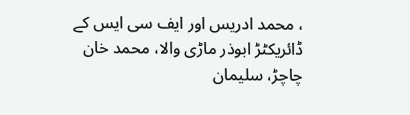، محمد ادریس اور ایف سی ایس کے ڈائریکٹڑ ابوذر ماڑی والا، محمد خان چاچڑ، سلیمان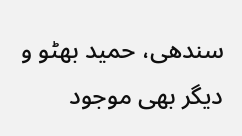سندھی، حمید بھٹو و دیگر بھی موجود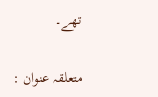تھے۔

متعلقہ عنوان :